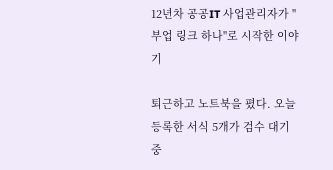12년차 공공IT 사업관리자가 "부업 링크 하나"로 시작한 이야기

퇴근하고 노트북을 폈다. 오늘 등록한 서식 5개가 검수 대기 중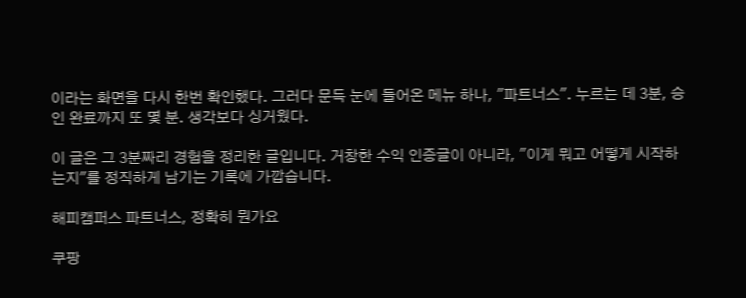이라는 화면을 다시 한번 확인했다. 그러다 문득 눈에 들어온 메뉴 하나, "파트너스". 누르는 데 3분, 승인 완료까지 또 몇 분. 생각보다 싱거웠다.

이 글은 그 3분짜리 경험을 정리한 글입니다. 거창한 수익 인증글이 아니라, "이게 뭐고 어떻게 시작하는지"를 정직하게 남기는 기록에 가깝습니다.

해피캠퍼스 파트너스, 정확히 뭔가요

쿠팡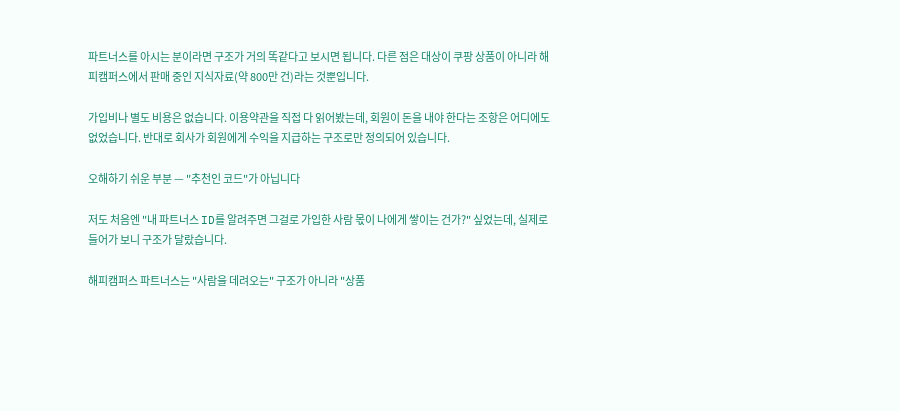파트너스를 아시는 분이라면 구조가 거의 똑같다고 보시면 됩니다. 다른 점은 대상이 쿠팡 상품이 아니라 해피캠퍼스에서 판매 중인 지식자료(약 800만 건)라는 것뿐입니다.

가입비나 별도 비용은 없습니다. 이용약관을 직접 다 읽어봤는데, 회원이 돈을 내야 한다는 조항은 어디에도 없었습니다. 반대로 회사가 회원에게 수익을 지급하는 구조로만 정의되어 있습니다.

오해하기 쉬운 부분 — "추천인 코드"가 아닙니다

저도 처음엔 "내 파트너스 ID를 알려주면 그걸로 가입한 사람 몫이 나에게 쌓이는 건가?" 싶었는데, 실제로 들어가 보니 구조가 달랐습니다.

해피캠퍼스 파트너스는 "사람을 데려오는" 구조가 아니라 "상품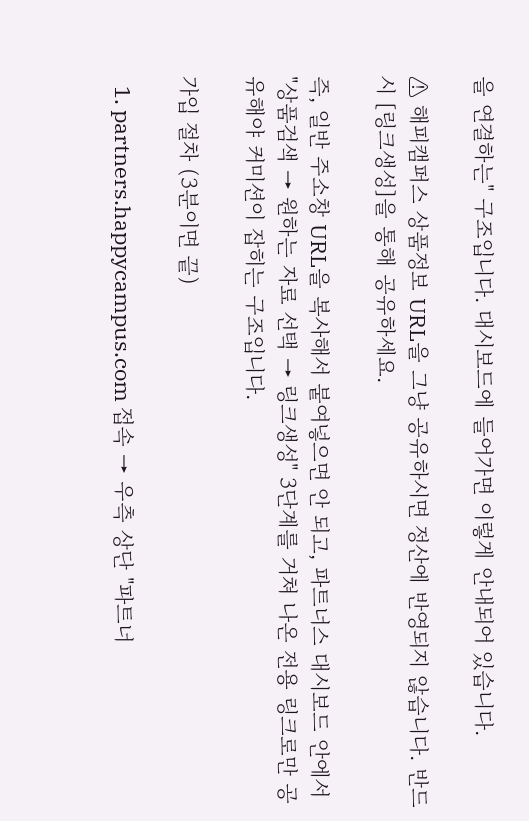을 연결하는" 구조입니다. 대시보드에 들어가면 이렇게 안내되어 있습니다.

⚠ 해피캠퍼스 상품정보 URL을 그냥 공유하시면 정산에 반영되지 않습니다. 반드시 [링크생성]을 통해 공유하세요.

즉, 일반 주소창 URL을 복사해서 붙여넣으면 안 되고, 파트너스 대시보드 안에서 "상품검색 → 원하는 자료 선택 → 링크생성" 3단계를 거쳐 나온 전용 링크로만 공유해야 커미션이 잡히는 구조입니다.

가입 절차 (3분이면 끝)

  1. partners.happycampus.com 접속 → 우측 상단 "파트너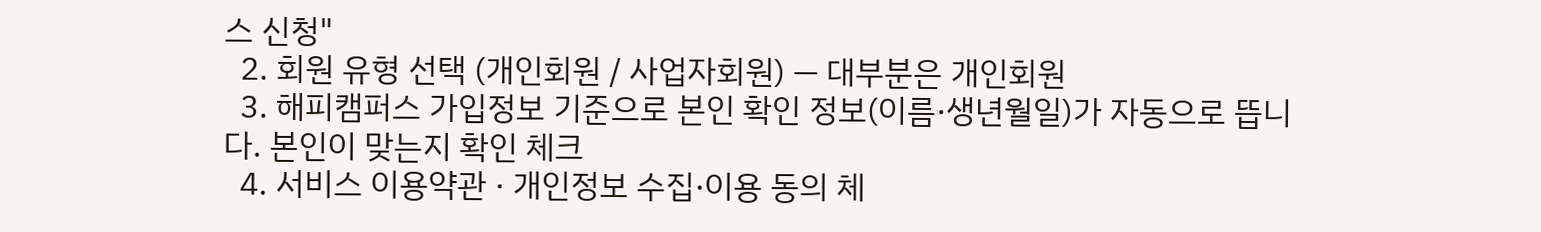스 신청"
  2. 회원 유형 선택 (개인회원 / 사업자회원) — 대부분은 개인회원
  3. 해피캠퍼스 가입정보 기준으로 본인 확인 정보(이름·생년월일)가 자동으로 뜹니다. 본인이 맞는지 확인 체크
  4. 서비스 이용약관 · 개인정보 수집·이용 동의 체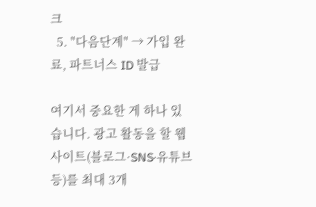크
  5. "다음단계" → 가입 완료, 파트너스 ID 발급

여기서 중요한 게 하나 있습니다. 광고 활동을 할 웹사이트(블로그·SNS·유튜브 등)를 최대 3개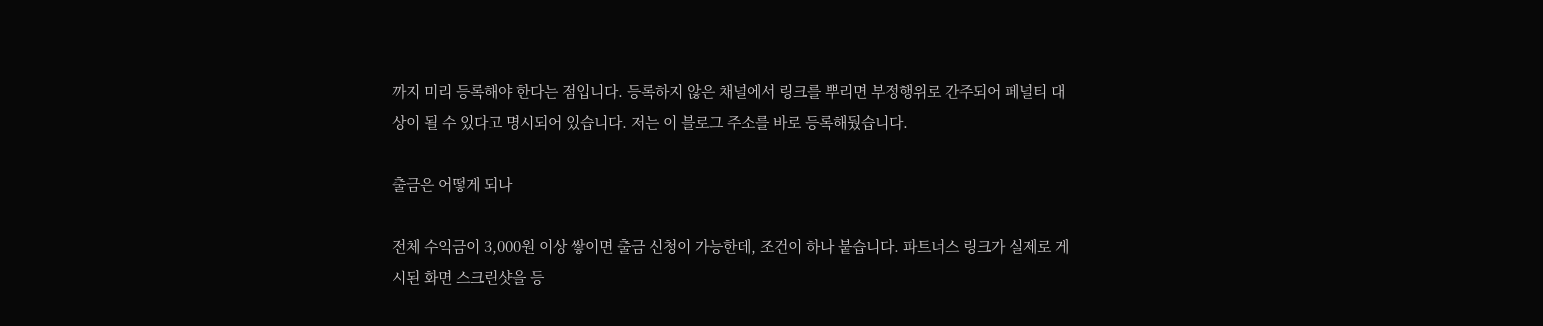까지 미리 등록해야 한다는 점입니다. 등록하지 않은 채널에서 링크를 뿌리면 부정행위로 간주되어 페널티 대상이 될 수 있다고 명시되어 있습니다. 저는 이 블로그 주소를 바로 등록해뒀습니다.

출금은 어떻게 되나

전체 수익금이 3,000원 이상 쌓이면 출금 신청이 가능한데, 조건이 하나 붙습니다. 파트너스 링크가 실제로 게시된 화면 스크린샷을 등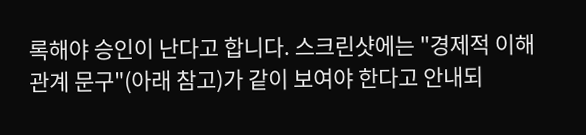록해야 승인이 난다고 합니다. 스크린샷에는 "경제적 이해관계 문구"(아래 참고)가 같이 보여야 한다고 안내되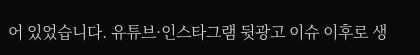어 있었습니다. 유튜브·인스타그램 뒷광고 이슈 이후로 생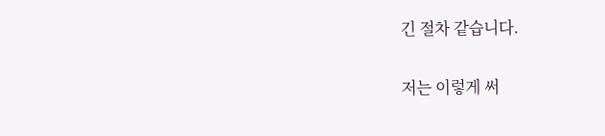긴 절차 같습니다.

저는 이렇게 써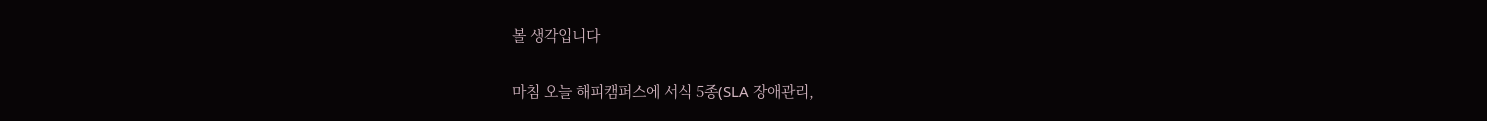볼 생각입니다

마침 오늘 해피캠퍼스에 서식 5종(SLA 장애관리,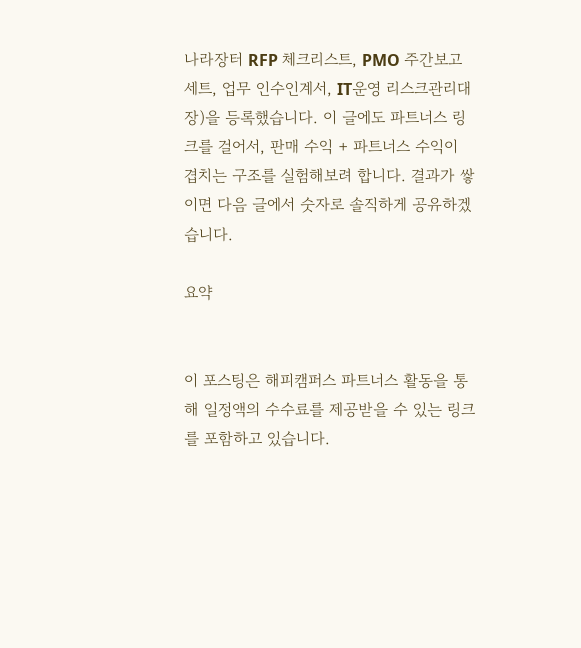나라장터 RFP 체크리스트, PMO 주간보고 세트, 업무 인수인계서, IT운영 리스크관리대장)을 등록했습니다. 이 글에도 파트너스 링크를 걸어서, 판매 수익 + 파트너스 수익이 겹치는 구조를 실험해보려 합니다. 결과가 쌓이면 다음 글에서 숫자로 솔직하게 공유하겠습니다.

요약


이 포스팅은 해피캠퍼스 파트너스 활동을 통해 일정액의 수수료를 제공받을 수 있는 링크를 포함하고 있습니다.